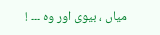میاں ، بیوی اور وہ ۔۔۔ !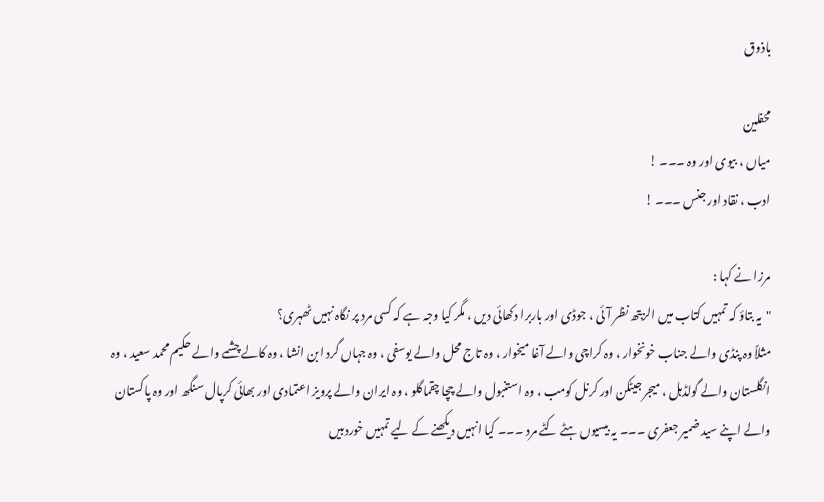باذوق

محفلین
میاں ، بیوی اور وہ ۔۔۔ !
ادب ، نقاد اور جنس ۔۔۔ !

مرزا نے کہا :
"یہ بتاؤ کہ تمہیں کتاب میں الزبتھ نظر آئی ، جوڈی اور باربرا دکھائی دیں ، مگر کیا وجہ ہے کہ کسی مرد پر نگاہ نہیں ٹھہری؟
مثلاً وہ پنڈی والے جناب خونخوار ، وہ کراچی والے آغا میخوار ، وہ تاج محل والے یوسفی ، وہ جہاں گرد ابن انشا ، وہ کالے چشمے والے حکیم محمد سعید ، وہ انگلستان والے گولڈہل ، میجر جیٹکن اور کرنل کومب ، وہ استنبول والے چچا چقماگلو ، وہ ایران والے پرویز اعتمادی اور بھائی کرپال سنگھ اور وہ پاکستان والے اپنے سید ضمیر جعفری ۔۔۔ یہ بیسیوں ہٹے کٹے مرد ۔۔۔ کیا انہیں دیکھنے کے لیے تمہیں خوردبیں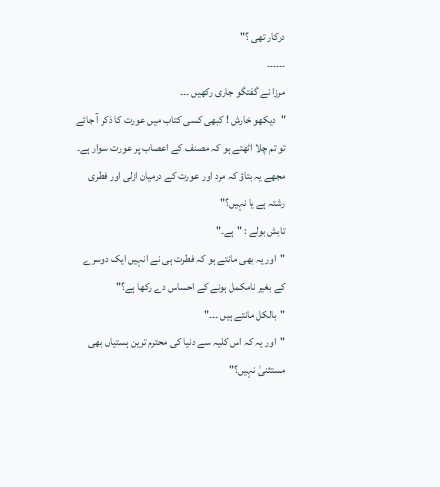درکار تھی ؟"
۔۔۔۔۔۔
مرزا نے گفتگو جاری رکھیں ۔۔۔
"دیکھو خارش ! کبھی کسی کتاب میں عورت کا ذکر آ جائے تو تم چلا اٹھتے ہو کہ مصنف کے اعصاب پر عورت سوار ہے۔ مجھے یہ بتاؤ کہ مرد اور عورت کے درمیان ازلی اور فطری رشتہ ہے یا نہیں؟"
تابش بولے : "ہے۔"
"اور یہ بھی مانتے ہو کہ فطرت ہی نے انہیں ایک دوسرے کے بغیر نامکمل ہونے کے احساس دے رکھا ہے؟"
"بالکل مانتے ہیں ۔۔۔"
"اور یہ کہ اس کلیہ سے دنیا کی محترم ترین ہستیاں بھی مستثنیٰ نہیں؟"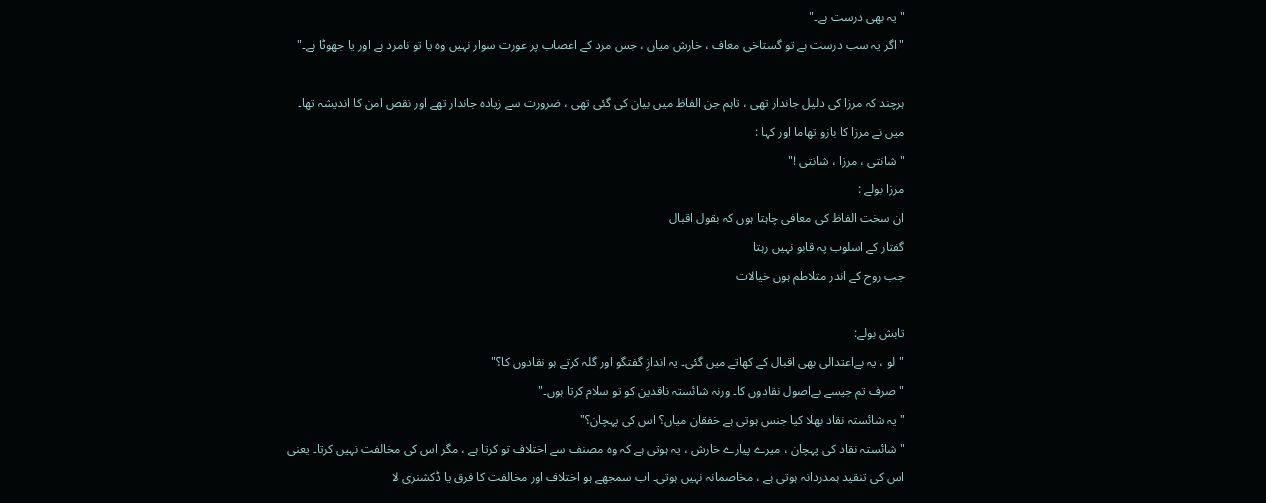"یہ بھی درست ہے۔"
"اگر یہ سب درست ہے تو گستاخی معاف ، خارش میاں ، جس مرد کے اعصاب پر عورت سوار نہیں وہ یا تو نامرد ہے اور یا جھوٹا ہے۔"

ہرچند کہ مرزا کی دلیل جاندار تھی ، تاہم جن الفاظ میں بیان کی گئی تھی ، ضرورت سے زیادہ جاندار تھے اور نقص امن کا اندیشہ تھا۔ میں نے مرزا کا بازو تھاما اور کہا :
"شانتی ، مرزا ، شانتی !"
مرزا بولے :
ان سخت الفاظ کی معافی چاہتا ہوں کہ بقول اقبال
گفتار کے اسلوب پہ قابو نہیں رہتا
جب روح کے اندر متلاطم ہوں خیالات

تابش بولے:
"لو ، یہ بےاعتدالی بھی اقبال کے کھاتے میں گئی۔ یہ اندازِ گفتگو اور گلہ کرتے ہو نقادوں کا؟"
"صرف تم جیسے بےاصول نقادوں کا۔ ورنہ شائستہ ناقدین کو تو سلام کرتا ہوں۔"
"یہ شائستہ نقاد بھلا کیا جنس ہوتی ہے خفقان میاں؟ اس کی پہچان؟"
"شائستہ نقاد کی پہچان ، میرے پیارے خارش ، یہ ہوتی ہے کہ وہ مصنف سے اختلاف تو کرتا ہے ، مگر اس کی مخالفت نہیں کرتا۔ یعنی اس کی تنقید ہمدردانہ ہوتی ہے ، مخاصمانہ نہیں ہوتی۔ اب سمجھے ہو اختلاف اور مخالفت کا فرق یا ڈکشنری لا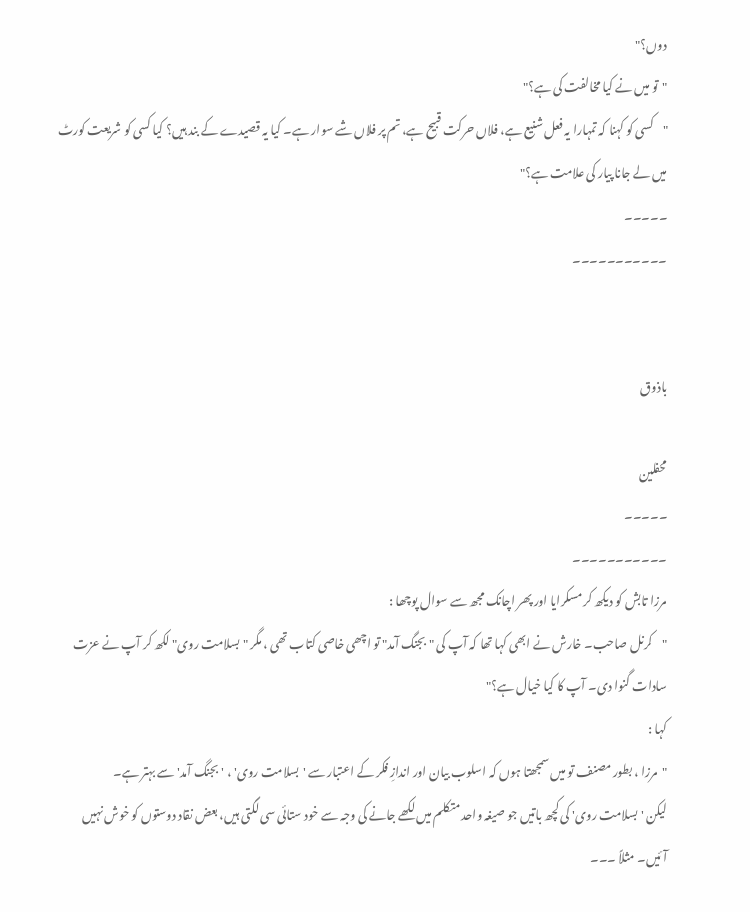دوں؟"
"تو میں نے کیا مخالفت کی ہے؟"
"کسی کو کہنا کہ تمہارا یہ فعل شنیع ہے، فلاں حرکت قبیح ہے، تم پر فلاں شے سوار ہے۔ کیا یہ قصیدے کے بند ہیں؟ کیا کسی کو شریعت کورٹ میں لے جانا پیار کی علامت ہے؟"
۔۔۔۔۔
۔۔۔۔۔۔۔۔۔۔۔


باذوق

محفلین
۔۔۔۔۔
۔۔۔۔۔۔۔۔۔۔۔
مرزا تابش کو دیکھ کر مسکرایا اور پھر اچانک مجھ سے سوال پوچھا :
"کرنل صاحب۔ خارش نے ابھی کہا تھا کہ آپ کی "بجنگ آمد" تو اچھی خاصی کتاب تھی ، مگر "بسلامت روی" لکھ کر آپ نے عزت سادات گنوا دی۔ آپ کا کیا خیال ہے؟"
کہا :
"مرزا ، بطور مصنف تو میں سمجھتا ہوں کہ اسلوب بیان اور اندازِ فکر کے اعتبار سے 'بسلامت روی' ، 'بجنگ آمد' سے بہتر ہے۔
لیکن 'بسلامت روی' کی کچھ باتیں جو صیغہ واحد متکلم میں لکھے جانے کی وجہ سے خود ستائی سی لگتی ہیں، بعض نقاد دوستوں کو خوش نہیں آئیں۔ مثلاً ۔۔۔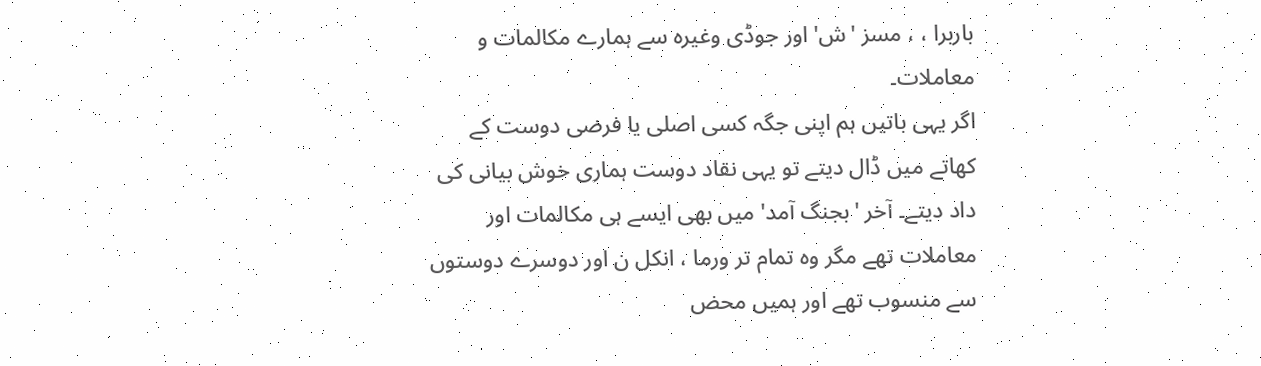باربرا ، ، مسز 'ش' اور جوڈی وغیرہ سے ہمارے مکالمات و معاملات۔
اگر یہی باتیں ہم اپنی جگہ کسی اصلی یا فرضی دوست کے کھاتے میں ڈال دیتے تو یہی نقاد دوست ہماری خوش بیانی کی داد دیتے۔ آخر 'بجنگ آمد' میں بھی ایسے ہی مکالمات اور معاملات تھے مگر وہ تمام تر ورما ، انکل ن اور دوسرے دوستوں سے منسوب تھے اور ہمیں محض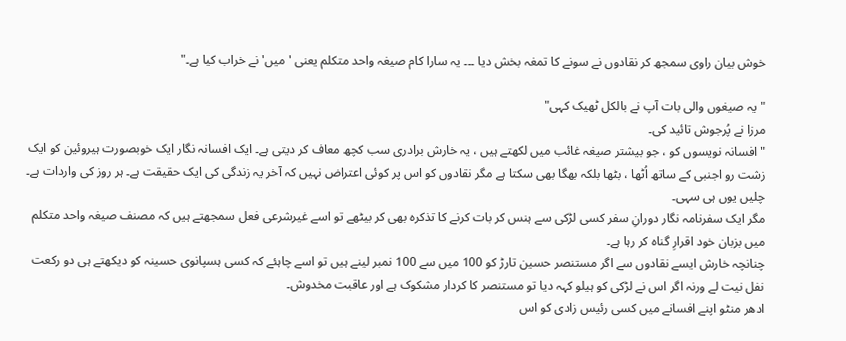خوش بیان راوی سمجھ کر نقادوں نے سونے کا تمغہ بخش دیا ۔۔۔ یہ سارا کام صیغہ واحد متکلم یعنی 'میں' نے خراب کیا ہے۔"

"یہ صیغوں والی بات آپ نے بالکل ٹھیک کہی"
مرزا نے پُرجوش تائید کی۔
"افسانہ نویسوں کو ، جو بیشتر صیغہ غائب میں لکھتے ہیں ، یہ خارش برادری سب کچھ معاف کر دیتی ہے۔ ایک افسانہ نگار ایک خوبصورت ہیروئین کو ایک زشت رو اجنبی کے ساتھ اُٹھا ، بٹھا بلکہ بھگا بھی سکتا ہے مگر نقادوں کو اس پر کوئی اعتراض نہیں کہ آخر یہ زندگی کی ایک حقیقت ہے۔ ہر روز کی واردات ہے۔ چلیں یوں ہی سہی۔
مگر ایک سفرنامہ نگار دورانِ سفر کسی لڑکی سے ہنس کر بات کرنے کا تذکرہ بھی کر بیٹھے تو اسے غیرشرعی فعل سمجھتے ہیں کہ مصنف صیغہ واحد متکلم میں بزبان خود اقرارِ گناہ کر رہا ہے۔
چنانچہ خارش ایسے نقادوں سے اگر مستنصر حسین تارڑ کو 100 میں سے 100 نمبر لینے ہیں تو اسے چاہئے کہ کسی ہسپانوی حسینہ کو دیکھتے ہی دو رکعت نفل نیت لے ورنہ اگر اس نے لڑکی کو ہیلو کہہ دیا تو مستنصر کا کردار مشکوک ہے اور عاقبت مخدوش۔
ادھر منٹو اپنے افسانے میں کسی رئیس زادی کو اس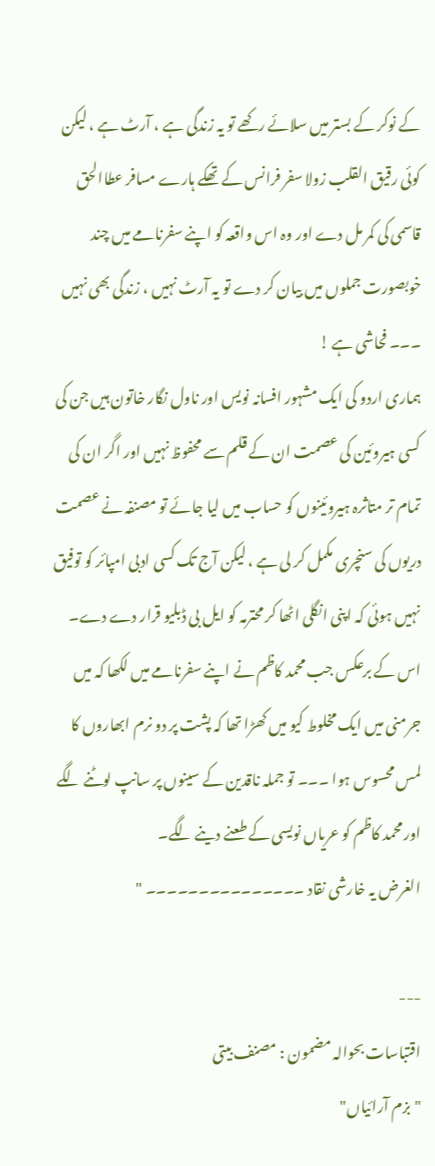کے نوکر کے بستر میں سلائے رکھے تو یہ زندگی ہے ، آرٹ ہے ، لیکن کوئی رقیق القلب زولا سفر فرانس کے تھکے ہارے مسافر عطاالحق قاسمی کی کمر مل دے اور وہ اس واقعہ کو اپنے سفرنامے میں چند خوبصورت جملوں میں بیان کر دے تو یہ آرٹ نہیں ، زندگی بھی نہیں ۔۔۔ فحاشی ہے !
ہماری اردو کی ایک مشہور افسانہ نویس اور ناول نگار خاتون ہیں جن کی کسی ہیروئین کی عصمت ان کے قلم سے محفوظ نہیں اور اگر ان کی تمام تر متاثرہ ہیروئینوں کو حساب میں لیا جائے تو مصنفہ نے عصمت دریوں کی سنچری مکمل کر لی ہے ، لیکن آج تک کسی ادبی امپائر کو توفیق نہیں ہوئی کہ اپنی انگلی اٹھا کر محترمہ کو ایل بی ڈبلیو قرار دے دے۔
اس کے برعکس جب محمد کاظم نے اپنے سفرنامے میں لکھا کہ میں جرمنی میں ایک مخلوط کیو میں کھڑا تھا کہ پشت پر دو نرم ابھاروں کا لمس محسوس ہوا ۔۔۔ تو جملہ ناقدین کے سینوں پر سانپ لوٹنے لگے اور محمد کاظم کو عریاں نویسی کے طعنے دینے لگے۔
الغرض یہ خارشی نقاد ۔۔۔۔۔۔۔۔۔۔۔۔۔۔۔ "

---
اقتباسات بحوالہ مضمون : مصنف بیتی
"بزم آرائیاں"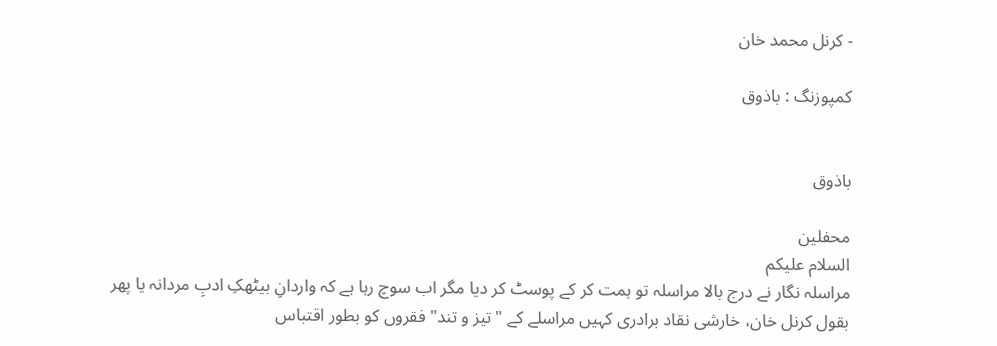- کرنل محمد خان

کمپوزنگ : باذوق


باذوق

محفلین
السلام علیکم
مراسلہ نگار نے درج بالا مراسلہ تو ہمت کر کے پوسٹ کر دیا مگر اب سوچ رہا ہے کہ واردانِ بیٹھکِ ادبِ مردانہ یا پھر بقول کرنل خان، خارشی نقاد برادری کہیں مراسلے کے "تیز و تند" فقروں کو بطور اقتباس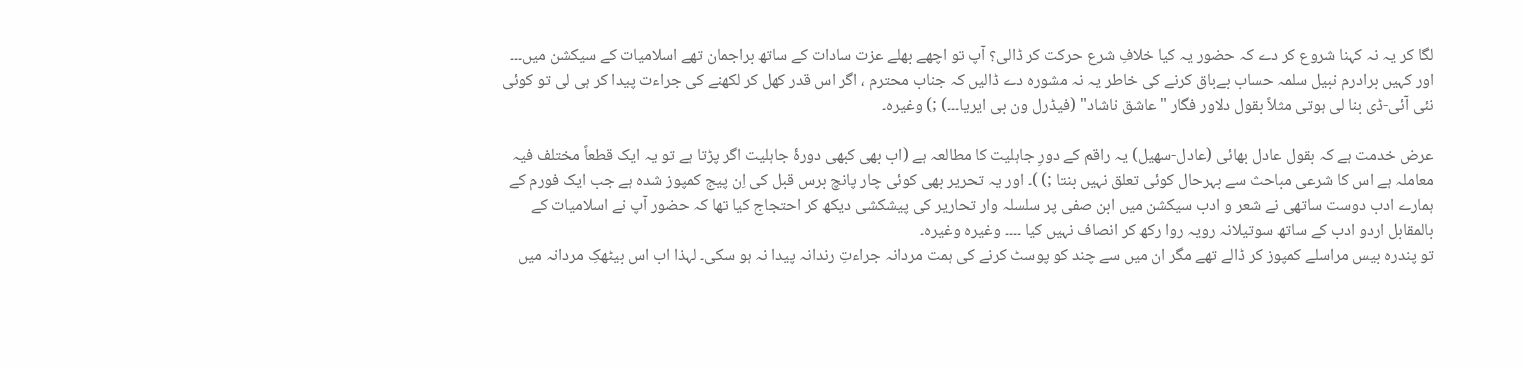لگا کر یہ نہ کہنا شروع کر دے کہ حضور یہ کیا خلافِ شرع حرکت کر ڈالی؟ آپ تو اچھے بھلے عزت سادات کے ساتھ براجمان تھے اسلامیات کے سیکشن میں۔۔۔
اور کہیں برادرم نبیل سلمہ حساب بےباق کرنے کی خاطر یہ نہ مشورہ دے ڈالیں کہ جناب محترم ، اگر اس قدر کھل کر لکھنے کی جراءت پیدا کر ہی لی تو کوئی نئی آئی-ڈی بنا لی ہوتی مثلاً بقول دلاور فگار "عاشق ناشاد" (فیڈرل ون بی ایریا۔۔۔) ;) وغیرہ۔

عرض خدمت ہے کہ بقول عادل بھائی (عادل-سھیل) یہ راقم کے دورِ جاہلیت کا مطالعہ ہے (اب بھی کبھی دورۂ جاہلیت اگر پڑتا ہے تو یہ ایک قطعاً مختلف فیہ معاملہ ہے اس کا شرعی مباحث سے بہرحال کوئی تعلق نہیں بنتا ;) )۔ اور یہ تحریر بھی کوئی چار پانچ برس قبل کی اِن پیج کمپوز شدہ ہے جب ایک فورم کے ہمارے ادب دوست ساتھی نے شعر و ادب سیکشن میں ابن صفی پر سلسلہ وار تحاریر کی پیشکشی دیکھ کر احتجاج کیا تھا کہ حضور آپ نے اسلامیات کے بالمقابل اردو ادب کے ساتھ سوتیلانہ رویہ روا رکھ کر انصاف نہیں کیا ۔۔۔۔ وغیرہ وغیرہ۔
تو پندرہ بیس مراسلے کمپوز کر ڈالے تھے مگر ان میں سے چند کو پوسٹ کرنے کی ہمت مردانہ جراءتِ رندانہ پیدا نہ ہو سکی۔ لہذا اب اس بیٹھکِ مردانہ میں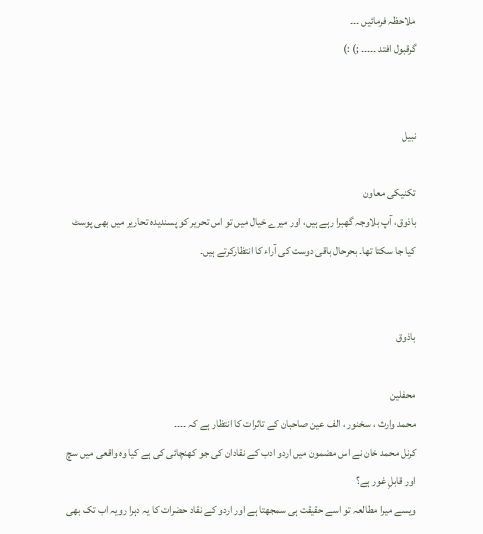ملاحظہ فرمائیں ۔۔۔
گرقبول افتد ۔۔۔۔۔ ;) :)


نبیل

تکنیکی معاون
باذوق، آپ بلاوجہ گھبرا رہے ہیں، اور میرے خیال میں تو اس تحریر کو پسندیدہ تحاریر میں بھی پوسٹ کیا جا سکتا تھا۔ بحرحال باقی دوست کی آراء کا انتظارکرتے ہیں۔


باذوق

محفلین
محمد وارث ، سخنور ، الف عین صاحبان کے تاثرات کا انتظار ہے کہ ۔۔۔۔
کرنل محمد خان نے اس مضمون میں اردو ادب کے نقادان کی جو کھنچائی کی ہے کیا وہ واقعی میں سچ اور قابلِ غور ہے؟
ویسے میرا مطالعہ تو اسے حقیقت ہی سمجھتا ہے اور اردو کے نقاد حضرات کا یہ دہرا رویہ اب تک بھی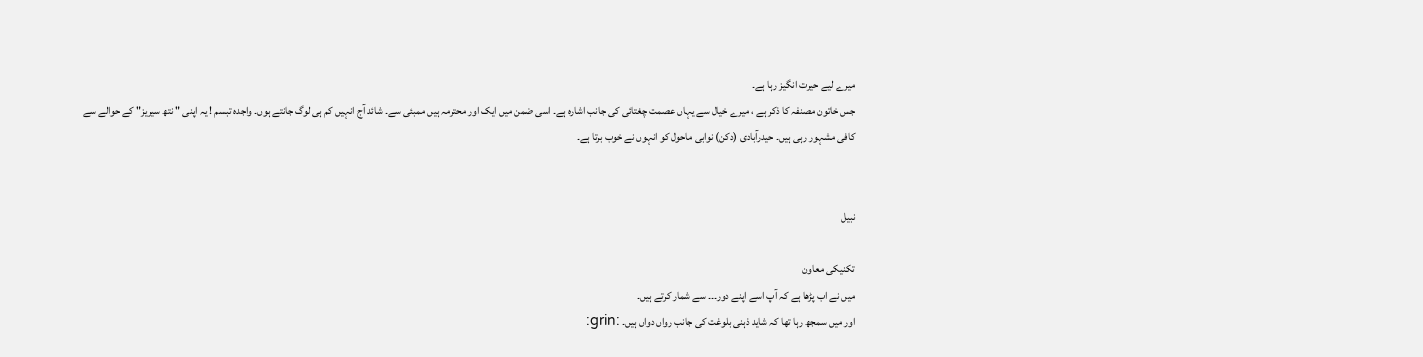میرے لیے حیرت انگیز رہا ہے۔
جس خاتون مصنفہ کا ذکر ہے ، میرے خیال سے یہاں‌ عصمت چغتائی کی جانب اشارہ ہے۔ اسی ضمن میں ایک اور محترمہ ہیں ممبئی سے۔ شائد آج انہیں کم ہی لوگ جانتے ہوں۔ واجدہ تبسم ! یہ اپنی " نتھ سیریز" کے حوالے سے کافی مشہور رہی ہیں۔ حیدرآبادی (دکن) نوابی ماحول کو انہوں نے خوب برتا ہے۔


نبیل

تکنیکی معاون
میں نے اب پڑھا ہے کہ آپ اسے اپنے دور۔۔۔ سے شمار کرتے ہیں۔
اور میں سمجھ رہا تھا کہ شاید ذہنی بلوغت کی جانب رواں دواں ہیں۔ :grin: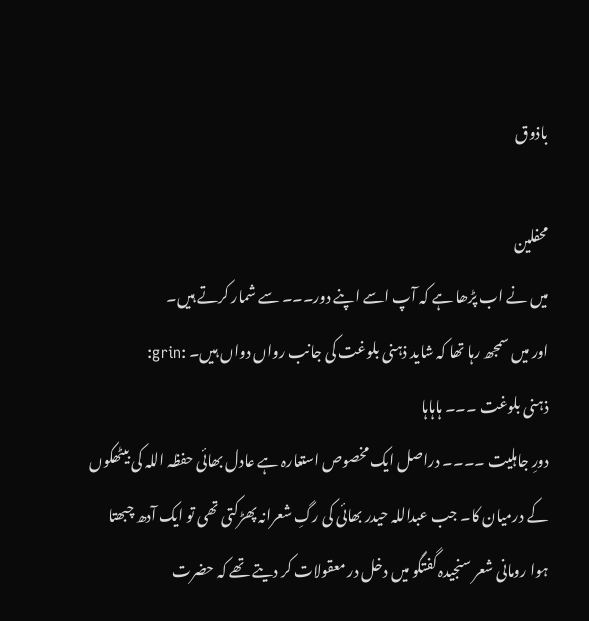باذوق

محفلین
میں نے اب پڑھا ہے کہ آپ اسے اپنے دور۔۔۔ سے شمار کرتے ہیں۔
اور میں سمجھ رہا تھا کہ شاید ذہنی بلوغت کی جانب رواں دواں ہیں۔ :grin:
ذہنی بلوغت ۔۔۔ ہاہاہا
دورِ جاہلیت ۔۔۔۔ دراصل ایک مخصوص استعارہ ہے عادل بھائی حفظہ اللہ کی بیٹھکوں کے درمیان کا۔ جب عبداللہ حیدر بھائی کی رگِ شعرانہ پھڑکتی تھی تو ایک آدھ چبھتا ہوا رومانی شعر سنجیدہ گفتگو میں دخل در معقولات کر دیتے تھے کہ حضرت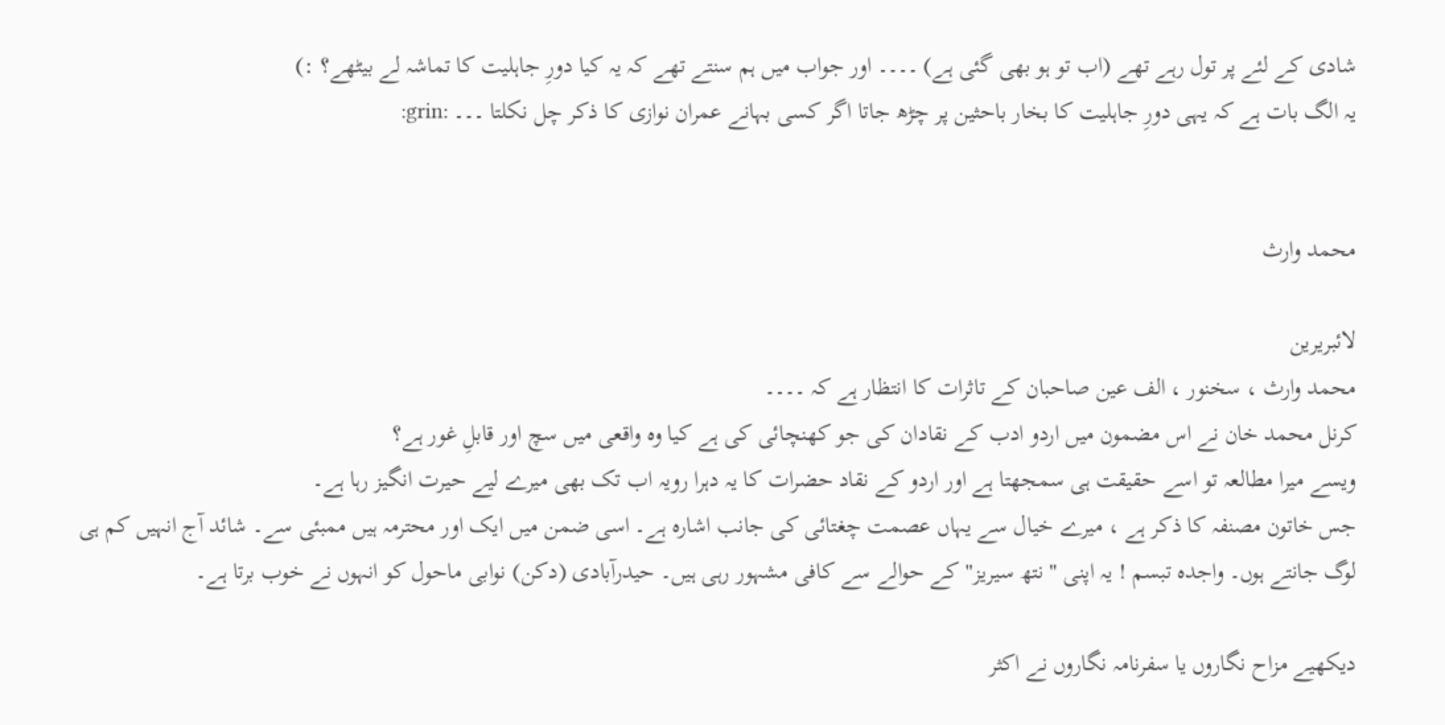شادی کے لئے پر تول رہے تھے (اب تو ہو بھی گئی ہے) ۔۔۔۔ اور جواب میں ہم سنتے تھے کہ یہ کیا دورِ جاہلیت کا تماشہ لے بیٹھے؟ :)
یہ الگ بات ہے کہ یہی دورِ جاہلیت کا بخار باحثین پر چڑھ جاتا اگر کسی بہانے عمران نوازی کا ذکر چل نکلتا ۔۔۔ :grin:


محمد وارث

لائبریرین
محمد وارث ، سخنور ، الف عین صاحبان کے تاثرات کا انتظار ہے کہ ۔۔۔۔
کرنل محمد خان نے اس مضمون میں اردو ادب کے نقادان کی جو کھنچائی کی ہے کیا وہ واقعی میں سچ اور قابلِ غور ہے؟
ویسے میرا مطالعہ تو اسے حقیقت ہی سمجھتا ہے اور اردو کے نقاد حضرات کا یہ دہرا رویہ اب تک بھی میرے لیے حیرت انگیز رہا ہے۔
جس خاتون مصنفہ کا ذکر ہے ، میرے خیال سے یہاں‌ عصمت چغتائی کی جانب اشارہ ہے۔ اسی ضمن میں ایک اور محترمہ ہیں ممبئی سے۔ شائد آج انہیں کم ہی لوگ جانتے ہوں۔ واجدہ تبسم ! یہ اپنی " نتھ سیریز" کے حوالے سے کافی مشہور رہی ہیں۔ حیدرآبادی (دکن) نوابی ماحول کو انہوں نے خوب برتا ہے۔

دیکھیے مزاح نگاروں یا سفرنامہ نگاروں نے اکثر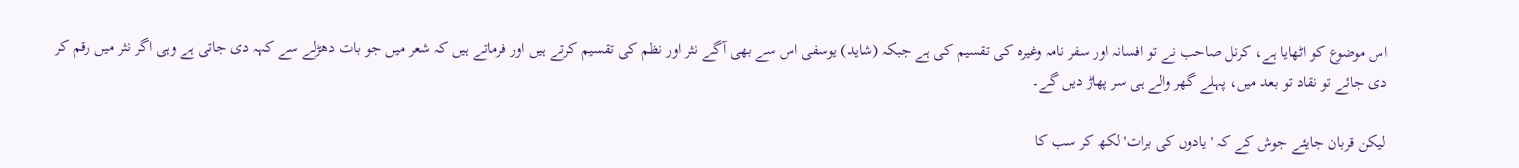اس موضوع کو اٹھایا ہے، کرنل صاحب نے تو افسانہ اور سفر نامہ وغیرہ کی تقسیم کی ہے جبکہ (شاید) یوسفی اس سے بھی آگے نثر اور نظم کی تقسیم کرتے ہیں اور فرماتے ہیں کہ شعر میں جو بات دھڑلے سے کہہ دی جاتی ہے وہی اگر نثر میں رقم کر دی جائے تو نقاد تو بعد میں، پہلے گھر والے ہی سر پھاڑ دیں گے۔

لیکن قربان جایئے جوش کے کہ 'یادوں کی برات' لکھ کر سب کا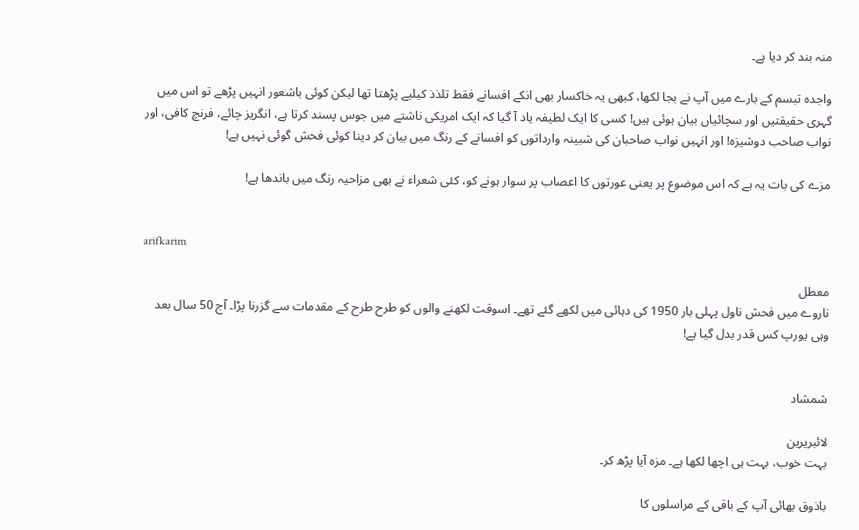منہ بند کر دیا ہے۔

واجدہ تبسم کے بارے میں آپ نے بجا لکھا، کبھی یہ خاکسار بھی انکے افسانے فقط تلذذ کیلیے پڑھتا تھا لیکن کوئی باشعور انہیں پڑھے تو اس میں گہری حقیقتیں اور سچائیاں بیان ہوئی ہیں! کسی کا ایک لطیفہ یاد آ گیا کہ ایک امریکی ناشتے میں جوس پسند کرتا ہے، انگریز چائے، فرنچ کافی، اور نواب صاحب دوشیزہ! اور انہیں نواب صاحبان کی شبینہ وارداتوں کو افسانے کے رنگ میں بیان کر دینا کوئی فحش گوئی نہیں ہے!

مزے کی بات یہ ہے کہ اس موضوع پر یعنی عورتوں کا اعصاب پر سوار ہونے کو، کئی شعراء نے بھی مزاحیہ رنگ میں باندھا ہے!


arifkarim

معطل
ناروے میں فحش ناول پہلی بار 1950 کی دہائی میں لکھے گئے تھے۔ اسوقت لکھنے والوں کو طرح طرح کے مقدمات سے گزرنا پڑا۔ آج 50 سال بعد وہی یورپ کس قدر بدل گیا ہے!


شمشاد

لائبریرین
بہت خوب، بہت ہی اچھا لکھا ہے۔ مزہ آیا پڑھ کر۔

باذوق بھائی آپ کے باقی کے مراسلوں کا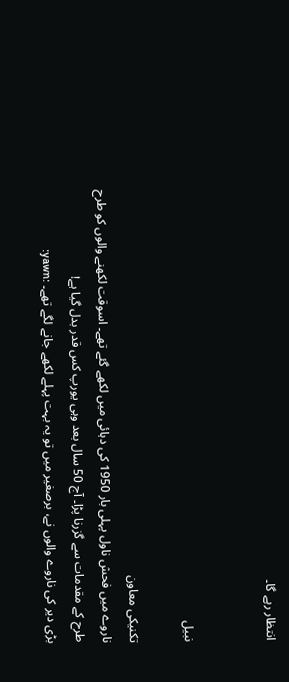انتظار رہے گا۔


نبیل

تکنیکی معاون
ناروے میں فحش ناول پہلی بار 1950 کی دہائی میں لکھے گئے تھے۔ اسوقت لکھنے والوں کو طرح طرح کے مقدمات سے گزرنا پڑا۔ آج 50 سال بعد وہی یورپ کس قدر بدل گیا ہے!
بڑی دیر کی ناروے والوں نے، برصغیر میں تو یہ بہت پہلے لکھے جانے لگے تھے۔ :yawn: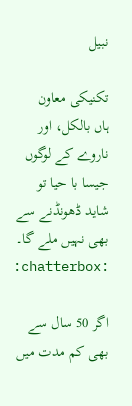نبیل

تکنیکی معاون
ہاں بالکل، اور ناروے کے لوگوں جیسا با حیا تو شاید ڈھونڈنے سے بھی نہیں ملے گا۔ :chatterbox:

اگر 50 سال سے بھی کم مدت میں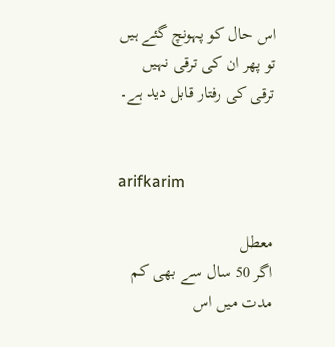اس حال کو پہونچ گئے ہیں تو پھر ان کی ترقی نہیں ترقی کی رفتار قابل دید ہے۔


arifkarim

معطل
اگر 50 سال سے بھی کم مدت میں اس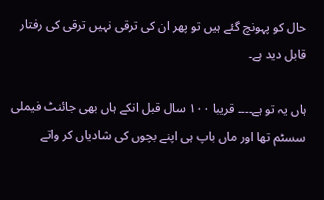حال کو پہونچ گئے ہیں تو پھر ان کی ترقی نہیں ترقی کی رفتار قابل دید ہے۔

ہاں یہ تو ہے۔۔۔۔ قریبا ۱۰۰ سال قبل انکے ہاں بھی جائنٹ فیملی سسٹم تھا اور ماں باپ ہی اپنے بچوں کی شادیاں کر واتے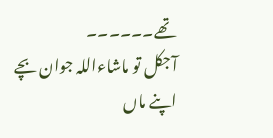تھے۔۔۔۔۔۔
آجکل تو ماشاءاللہ جوان بچے اپنے ماں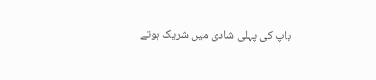باپ کی پہلی شادی میں شریک ہوتے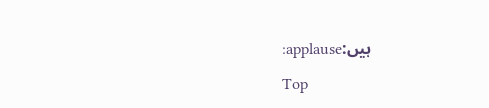ہیں:applause:

Top